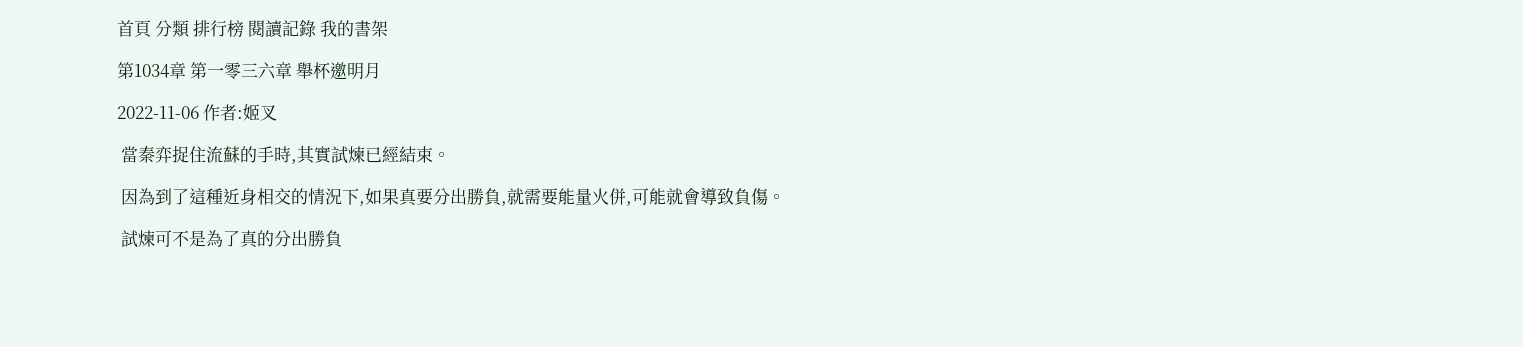首頁 分類 排行榜 閱讀記錄 我的書架

第1034章 第一零三六章 舉杯邀明月

2022-11-06 作者:姬叉

 當秦弈捉住流蘇的手時,其實試煉已經結束。

 因為到了這種近身相交的情況下,如果真要分出勝負,就需要能量火併,可能就會導致負傷。

 試煉可不是為了真的分出勝負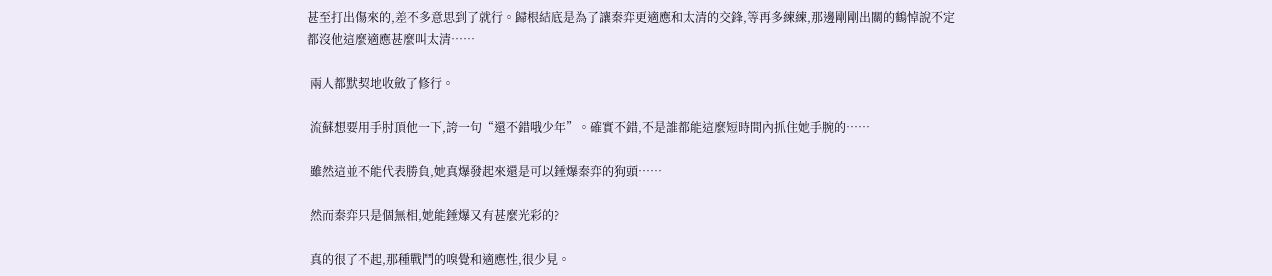甚至打出傷來的,差不多意思到了就行。歸根結底是為了讓秦弈更適應和太清的交鋒,等再多練練,那邊剛剛出關的鶴悼說不定都沒他這麼適應甚麼叫太清……

 兩人都默契地收斂了修行。

 流蘇想要用手肘頂他一下,誇一句“還不錯哦少年”。確實不錯,不是誰都能這麼短時間內抓住她手腕的……

 雖然這並不能代表勝負,她真爆發起來還是可以錘爆秦弈的狗頭……

 然而秦弈只是個無相,她能錘爆又有甚麼光彩的?

 真的很了不起,那種戰鬥的嗅覺和適應性,很少見。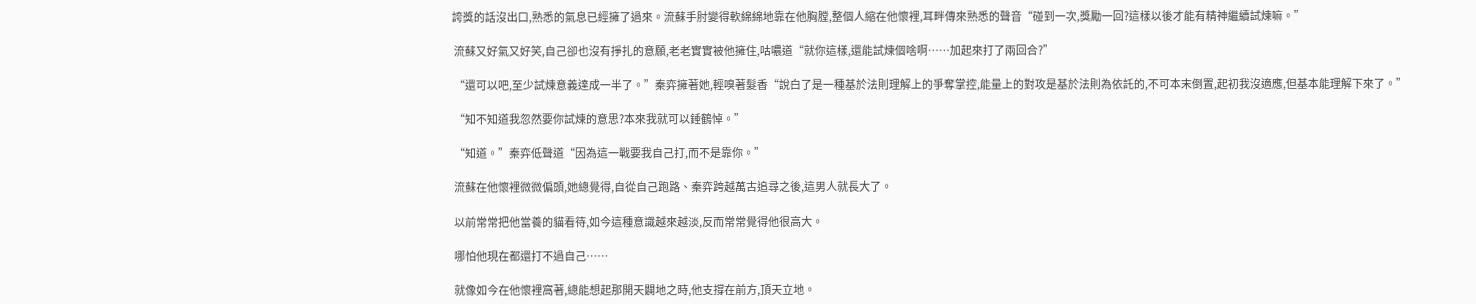誇獎的話沒出口,熟悉的氣息已經擁了過來。流蘇手肘變得軟綿綿地靠在他胸膛,整個人縮在他懷裡,耳畔傳來熟悉的聲音“碰到一次,獎勵一回?這樣以後才能有精神繼續試煉嘛。”

 流蘇又好氣又好笑,自己卻也沒有掙扎的意願,老老實實被他擁住,咕噥道“就你這樣,還能試煉個啥啊……加起來打了兩回合?”

 “還可以吧,至少試煉意義達成一半了。”秦弈擁著她,輕嗅著髮香“說白了是一種基於法則理解上的爭奪掌控,能量上的對攻是基於法則為依託的,不可本末倒置,起初我沒適應,但基本能理解下來了。”

 “知不知道我忽然要你試煉的意思?本來我就可以錘鶴悼。”

 “知道。”秦弈低聲道“因為這一戰要我自己打,而不是靠你。”

 流蘇在他懷裡微微偏頭,她總覺得,自從自己跑路、秦弈跨越萬古追尋之後,這男人就長大了。

 以前常常把他當養的貓看待,如今這種意識越來越淡,反而常常覺得他很高大。

 哪怕他現在都還打不過自己……

 就像如今在他懷裡窩著,總能想起那開天闢地之時,他支撐在前方,頂天立地。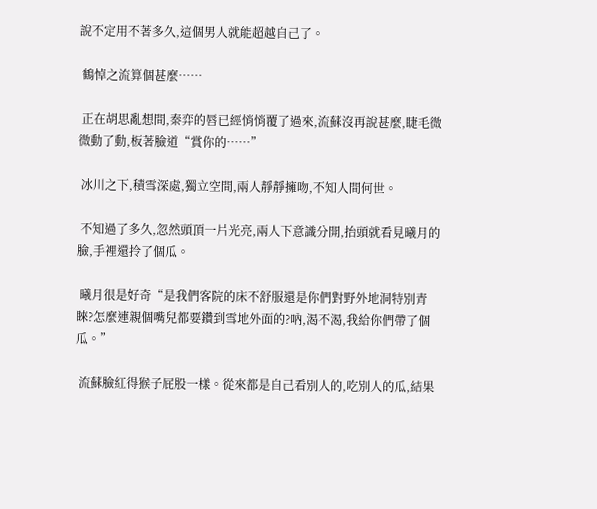說不定用不著多久,這個男人就能超越自己了。

 鶴悼之流算個甚麼……

 正在胡思亂想間,秦弈的唇已經悄悄覆了過來,流蘇沒再說甚麼,睫毛微微動了動,板著臉道“賞你的……”

 冰川之下,積雪深處,獨立空間,兩人靜靜擁吻,不知人間何世。

 不知過了多久,忽然頭頂一片光亮,兩人下意識分開,抬頭就看見曦月的臉,手裡還拎了個瓜。

 曦月很是好奇“是我們客院的床不舒服還是你們對野外地洞特別青睞?怎麼連親個嘴兒都要鑽到雪地外面的?吶,渴不渴,我給你們帶了個瓜。”

 流蘇臉紅得猴子屁股一樣。從來都是自己看別人的,吃別人的瓜,結果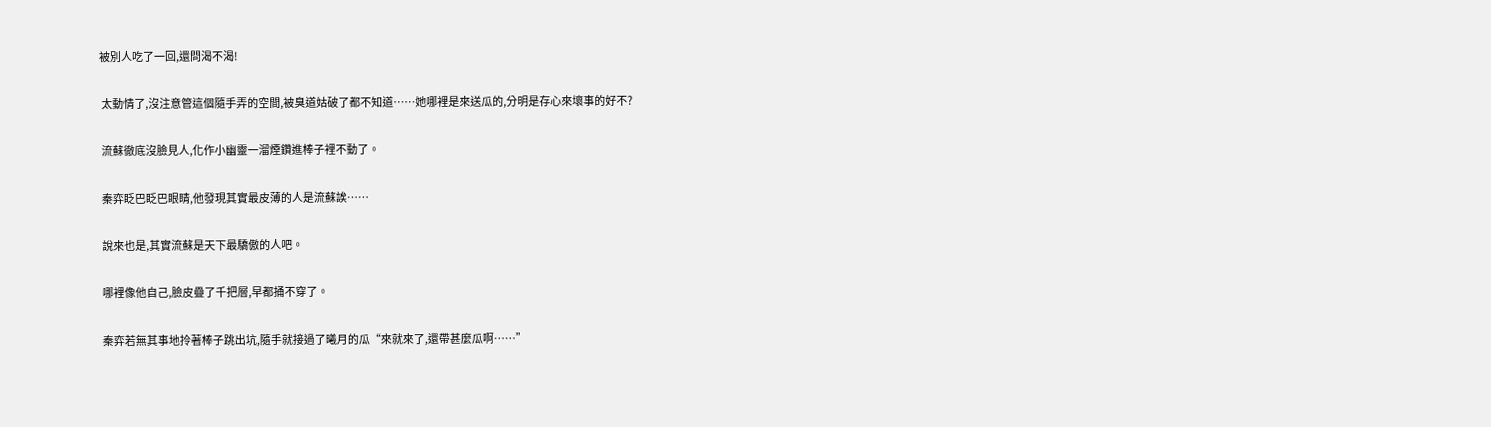被別人吃了一回,還問渴不渴!

 太動情了,沒注意管這個隨手弄的空間,被臭道姑破了都不知道……她哪裡是來送瓜的,分明是存心來壞事的好不?

 流蘇徹底沒臉見人,化作小幽靈一溜煙鑽進棒子裡不動了。

 秦弈眨巴眨巴眼睛,他發現其實最皮薄的人是流蘇誒……

 說來也是,其實流蘇是天下最驕傲的人吧。

 哪裡像他自己,臉皮疊了千把層,早都捅不穿了。

 秦弈若無其事地拎著棒子跳出坑,隨手就接過了曦月的瓜“來就來了,還帶甚麼瓜啊……”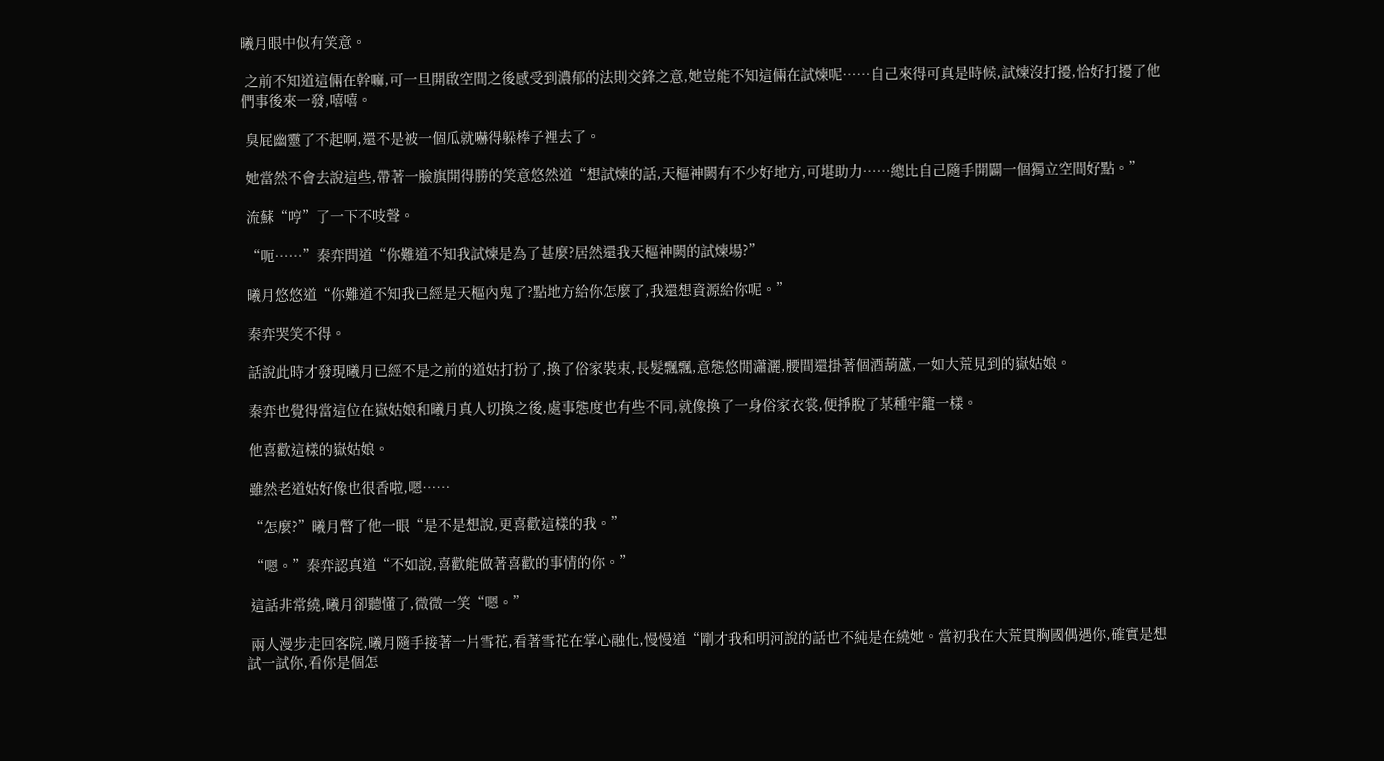曦月眼中似有笑意。

 之前不知道這倆在幹嘛,可一旦開啟空間之後感受到濃郁的法則交鋒之意,她豈能不知這倆在試煉呢……自己來得可真是時候,試煉沒打擾,恰好打擾了他們事後來一發,嘻嘻。

 臭屁幽靈了不起啊,還不是被一個瓜就嚇得躲棒子裡去了。

 她當然不會去說這些,帶著一臉旗開得勝的笑意悠然道“想試煉的話,天樞神闕有不少好地方,可堪助力……總比自己隨手開闢一個獨立空間好點。”

 流蘇“哼”了一下不吱聲。

 “呃……”秦弈問道“你難道不知我試煉是為了甚麼?居然還我天樞神闕的試煉場?”

 曦月悠悠道“你難道不知我已經是天樞內鬼了?點地方給你怎麼了,我還想資源給你呢。”

 秦弈哭笑不得。

 話說此時才發現曦月已經不是之前的道姑打扮了,換了俗家裝束,長髮飄飄,意態悠閒瀟灑,腰間還掛著個酒葫蘆,一如大荒見到的嶽姑娘。

 秦弈也覺得當這位在嶽姑娘和曦月真人切換之後,處事態度也有些不同,就像換了一身俗家衣裳,便掙脫了某種牢籠一樣。

 他喜歡這樣的嶽姑娘。

 雖然老道姑好像也很香啦,嗯……

 “怎麼?”曦月瞥了他一眼“是不是想說,更喜歡這樣的我。”

 “嗯。”秦弈認真道“不如說,喜歡能做著喜歡的事情的你。”

 這話非常繞,曦月卻聽懂了,微微一笑“嗯。”

 兩人漫步走回客院,曦月隨手接著一片雪花,看著雪花在掌心融化,慢慢道“剛才我和明河說的話也不純是在繞她。當初我在大荒貫胸國偶遇你,確實是想試一試你,看你是個怎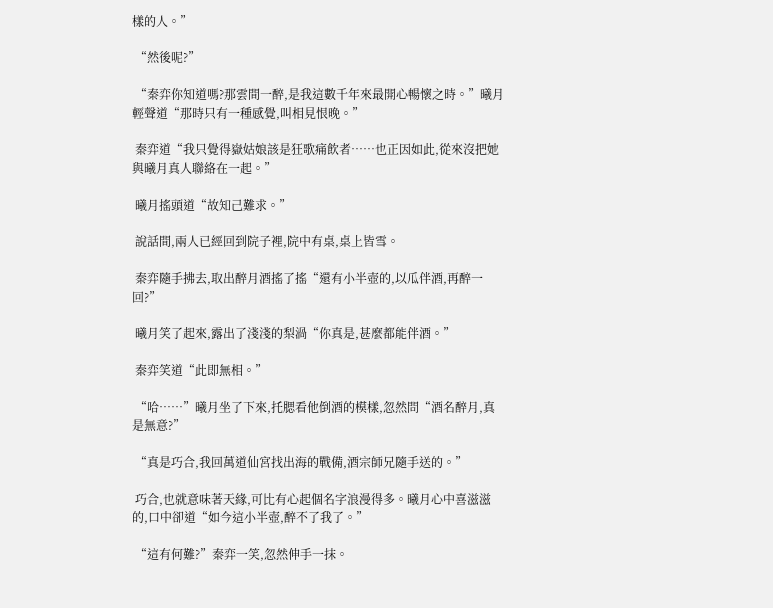樣的人。”

 “然後呢?”

 “秦弈你知道嗎?那雲間一醉,是我這數千年來最開心暢懷之時。”曦月輕聲道“那時只有一種感覺,叫相見恨晚。”

 秦弈道“我只覺得嶽姑娘該是狂歌痛飲者……也正因如此,從來沒把她與曦月真人聯絡在一起。”

 曦月搖頭道“故知己難求。”

 說話間,兩人已經回到院子裡,院中有桌,桌上皆雪。

 秦弈隨手拂去,取出醉月酒搖了搖“還有小半壺的,以瓜伴酒,再醉一回?”

 曦月笑了起來,露出了淺淺的梨渦“你真是,甚麼都能伴酒。”

 秦弈笑道“此即無相。”

 “哈……”曦月坐了下來,托腮看他倒酒的模樣,忽然問“酒名醉月,真是無意?”

 “真是巧合,我回萬道仙宮找出海的戰備,酒宗師兄隨手送的。”

 巧合,也就意味著天緣,可比有心起個名字浪漫得多。曦月心中喜滋滋的,口中卻道“如今這小半壺,醉不了我了。”

 “這有何難?”秦弈一笑,忽然伸手一抹。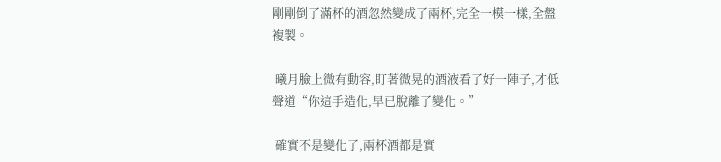剛剛倒了滿杯的酒忽然變成了兩杯,完全一模一樣,全盤複製。

 曦月臉上微有動容,盯著微晃的酒液看了好一陣子,才低聲道“你這手造化,早已脫離了變化。”

 確實不是變化了,兩杯酒都是實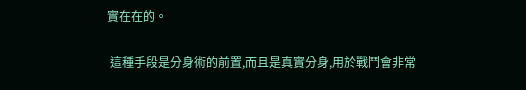實在在的。

 這種手段是分身術的前置,而且是真實分身,用於戰鬥會非常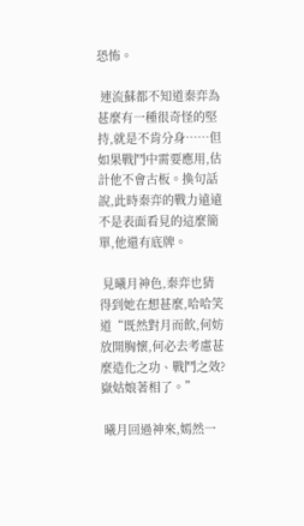恐怖。

 連流蘇都不知道秦弈為甚麼有一種很奇怪的堅持,就是不肯分身……但如果戰鬥中需要應用,估計他不會古板。換句話說,此時秦弈的戰力遠遠不是表面看見的這麼簡單,他還有底牌。

 見曦月神色,秦弈也猜得到她在想甚麼,哈哈笑道“既然對月而飲,何妨放開胸懷,何必去考慮甚麼造化之功、戰鬥之效?嶽姑娘著相了。”

 曦月回過神來,嫣然一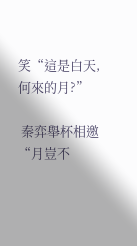笑“這是白天,何來的月?”

 秦弈舉杯相邀“月豈不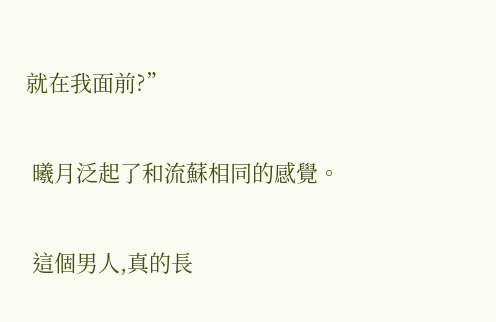就在我面前?”

 曦月泛起了和流蘇相同的感覺。

 這個男人,真的長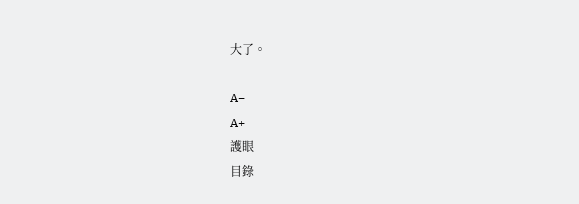大了。

A−
A+
護眼
目錄